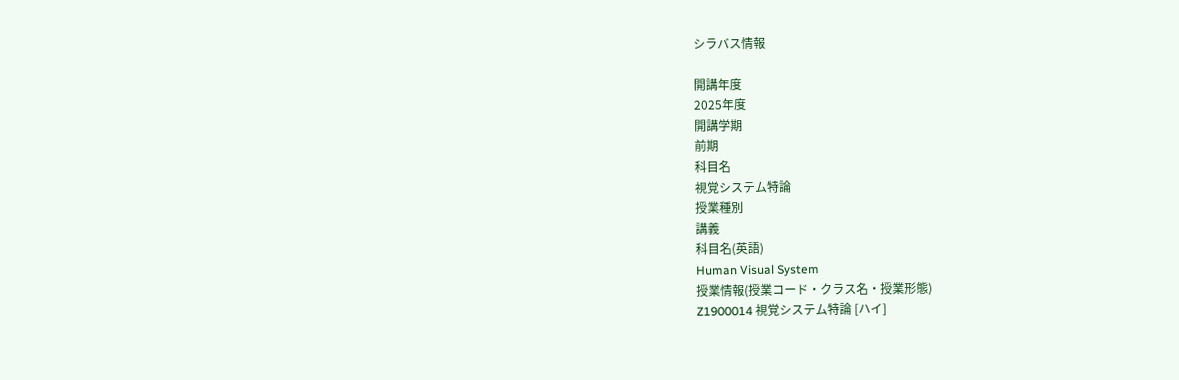シラバス情報

開講年度
2025年度
開講学期
前期
科目名
視覚システム特論
授業種別
講義
科目名(英語)
Human Visual System
授業情報(授業コード・クラス名・授業形態)
Z1900014 視覚システム特論 [ハイ]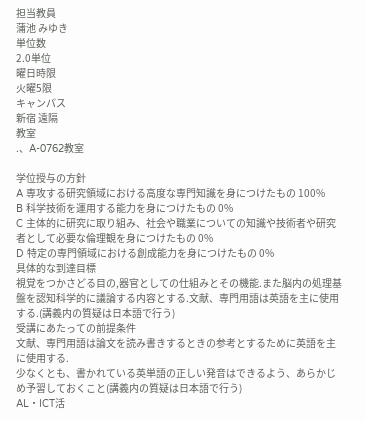担当教員
蒲池 みゆき
単位数
2.0単位
曜日時限
火曜5限
キャンパス
新宿 遠隔
教室
.、A-0762教室

学位授与の方針
A 専攻する研究領域における高度な専門知識を身につけたもの 100%
B 科学技術を運用する能力を身につけたもの 0%
C 主体的に研究に取り組み、社会や職業についての知識や技術者や研究者として必要な倫理観を身につけたもの 0%
D 特定の専門領域における創成能力を身につけたもの 0%
具体的な到達目標
視覚をつかさどる目の,器官としての仕組みとその機能.また脳内の処理基盤を認知科学的に議論する内容とする.文献、専門用語は英語を主に使用する.(講義内の質疑は日本語で行う)
受講にあたっての前提条件
文献、専門用語は論文を読み書きするときの参考とするために英語を主に使用する.
少なくとも、書かれている英単語の正しい発音はできるよう、あらかじめ予習しておくこと(講義内の質疑は日本語で行う)
AL・ICT活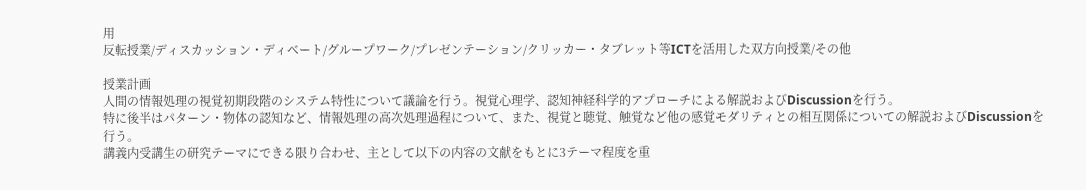用
反転授業/ディスカッション・ディベート/グループワーク/プレゼンテーション/クリッカー・タブレット等ICTを活用した双方向授業/その他

授業計画
人間の情報処理の視覚初期段階のシステム特性について議論を行う。視覚心理学、認知神経科学的アプローチによる解説およびDiscussionを行う。
特に後半はパターン・物体の認知など、情報処理の高次処理過程について、また、視覚と聴覚、触覚など他の感覚モダリティとの相互関係についての解説およびDiscussionを行う。
講義内受講生の研究テーマにできる限り合わせ、主として以下の内容の文献をもとに3テーマ程度を重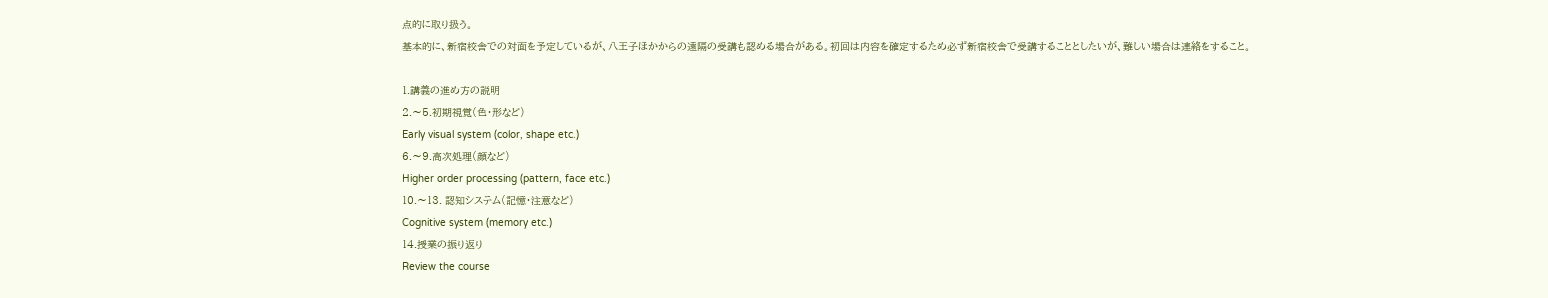点的に取り扱う。
基本的に、新宿校舎での対面を予定しているが、八王子ほかからの遠隔の受講も認める場合がある。初回は内容を確定するため必ず新宿校舎で受講することとしたいが、難しい場合は連絡をすること。

1.講義の進め方の説明
2.〜5.初期視覚(色・形など)
Early visual system (color, shape etc.)
6.〜9.高次処理(顔など)
Higher order processing (pattern, face etc.)
10.〜13. 認知システム(記憶・注意など)
Cognitive system (memory etc.)
14.授業の振り返り
Review the course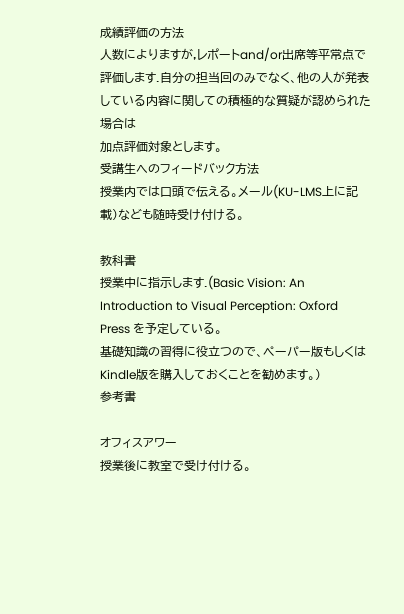成績評価の方法
人数によりますが,レポートand/or出席等平常点で評価します.自分の担当回のみでなく、他の人が発表している内容に関しての積極的な質疑が認められた場合は
加点評価対象とします。
受講生へのフィードバック方法
授業内では口頭で伝える。メール(KU-LMS上に記載)なども随時受け付ける。

教科書
授業中に指示します.(Basic Vision: An Introduction to Visual Perception: Oxford Press を予定している。
基礎知識の習得に役立つので、ペーパー版もしくはKindle版を購入しておくことを勧めます。)
参考書

オフィスアワー
授業後に教室で受け付ける。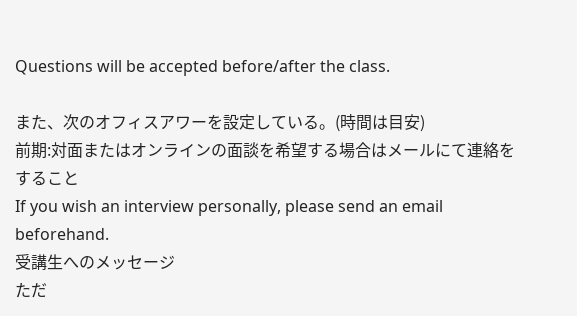Questions will be accepted before/after the class.

また、次のオフィスアワーを設定している。(時間は目安)
前期:対面またはオンラインの面談を希望する場合はメールにて連絡をすること
If you wish an interview personally, please send an email beforehand.
受講生へのメッセージ
ただ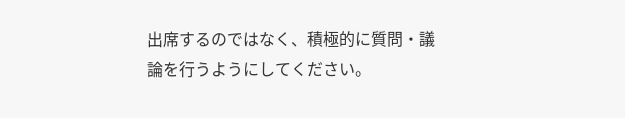出席するのではなく、積極的に質問・議論を行うようにしてください。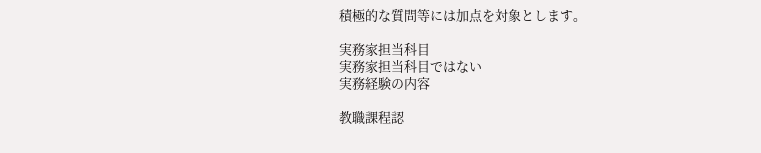積極的な質問等には加点を対象とします。

実務家担当科目
実務家担当科目ではない
実務経験の内容

教職課程認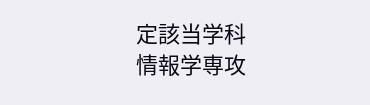定該当学科
情報学専攻